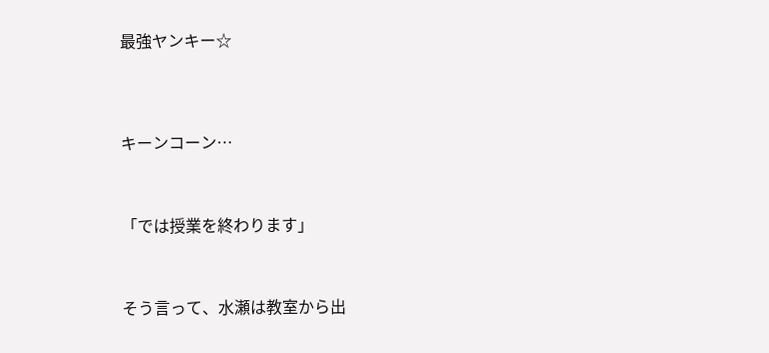最強ヤンキー☆




キーンコーン…



「では授業を終わります」



そう言って、水瀬は教室から出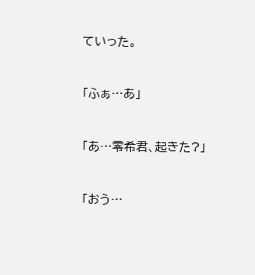ていった。



「ふぁ…あ」



「あ…零希君、起きた?」



「おう…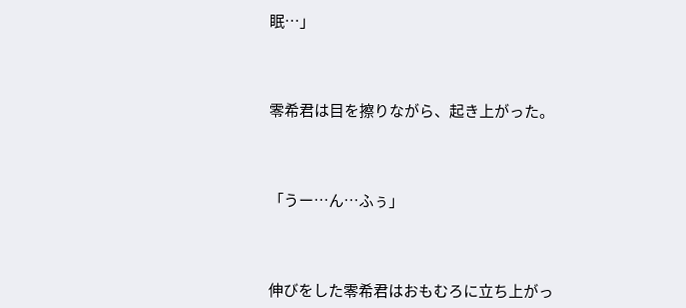眠…」



零希君は目を擦りながら、起き上がった。



「うー…ん…ふぅ」



伸びをした零希君はおもむろに立ち上がっ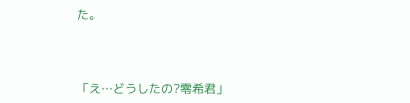た。



「え…どうしたの?零希君」